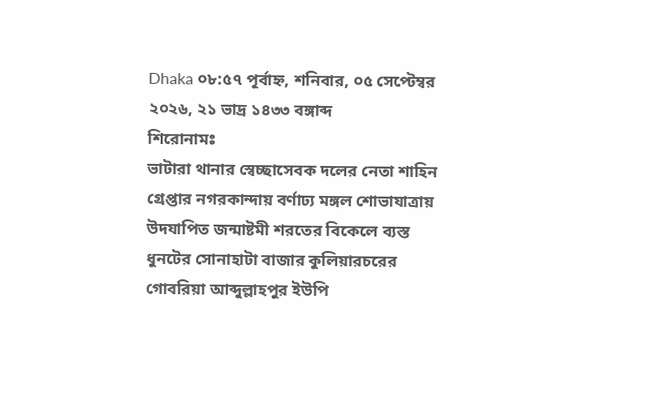Dhaka ০৮:৫৭ পূর্বাহ্ন, শনিবার, ০৫ সেপ্টেম্বর ২০২৬, ২১ ভাদ্র ১৪৩৩ বঙ্গাব্দ
শিরোনামঃ
ভাটারা থানার স্বেচ্ছাসেবক দলের নেতা শাহিন গ্রেপ্তার নগরকান্দায় বর্ণাঢ্য মঙ্গল শোভাযাত্রায় উদযাপিত জন্মাষ্টমী শরতের বিকেলে ব্যস্ত ধুনটের সোনাহাটা বাজার কুলিয়ারচরের গোবরিয়া আব্দুল্লাহপুর ইউপি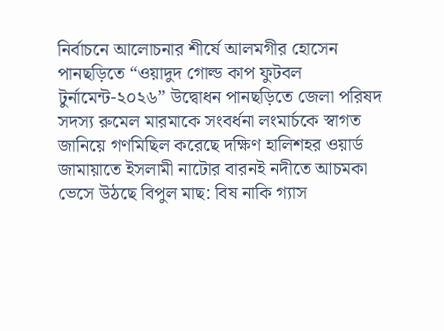নির্বাচনে আলোচনার শীর্ষে আলমগীর হোসেন পানছড়িতে “ওয়াদুদ গোল্ড কাপ ফুটবল টুর্নামেন্ট-২০২৬” উদ্বোধন পানছড়িতে জেলা পরিষদ সদস্য রুমেল মারমাকে সংবর্ধনা লংমার্চকে স্বাগত জানিয়ে গণমিছিল করেছে দক্ষিণ হালিশহর ওয়ার্ড জামায়াতে ইসলামী নাটোর বারনই নদীতে আচমকা ভেসে উঠছে বিপুল মাছ: বিষ নাকি গ্যাস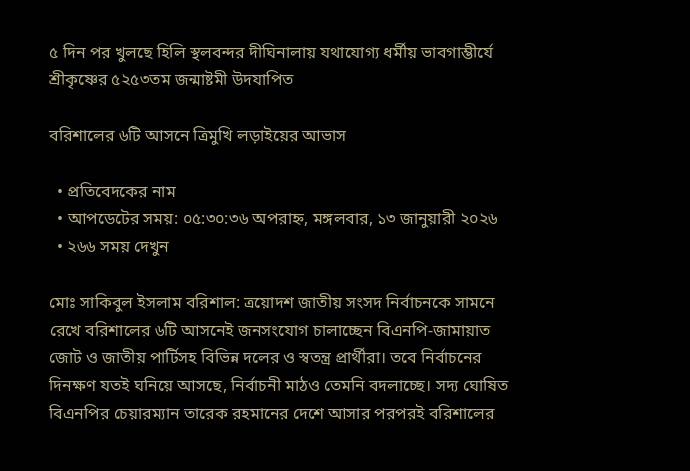৫ দিন পর খুলছে হিলি স্থলবন্দর দীঘিনালায় যথাযোগ্য ধর্মীয় ভাবগাম্ভীর্যে শ্রীকৃষ্ণের ৫২৫৩তম জন্মাষ্টমী উদযাপিত

বরিশালের ৬টি আসনে ত্রিমুখি লড়াইয়ের আভাস

  • প্রতিবেদকের নাম
  • আপডেটের সময়: ০৫:৩০:৩৬ অপরাহ্ন, মঙ্গলবার, ১৩ জানুয়ারী ২০২৬
  • ২৬৬ সময় দেখুন

মোঃ সাকিবুল ইসলাম বরিশাল: ত্রয়োদশ জাতীয় সংসদ নির্বাচনকে সামনে রেখে বরিশালের ৬টি আসনেই জনসংযোগ চালাচ্ছেন বিএনপি-জামায়াত জোট ও জাতীয় পার্টিসহ বিভিন্ন দলের ও স্বতন্ত্র প্রার্থীরা। তবে নির্বাচনের দিনক্ষণ যতই ঘনিয়ে আসছে, নির্বাচনী মাঠও তেমনি বদলাচ্ছে। সদ্য ঘোষিত বিএনপির চেয়ারম্যান তারেক রহমানের দেশে আসার পরপরই বরিশালের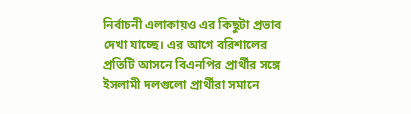নির্বাচনী এলাকায়ও এর কিছুটা প্রভাব দেখা যাচ্ছে। এর আগে বরিশালের প্রতিটি আসনে বিএনপির প্রার্থীর সঙ্গে ইসলামী দলগুলো প্রার্থীরা সমানে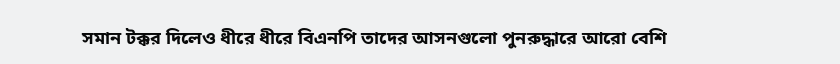সমান টক্কর দিলেও ধীরে ধীরে বিএনপি তাদের আসনগুলো পুনরুদ্ধারে আরো বেশি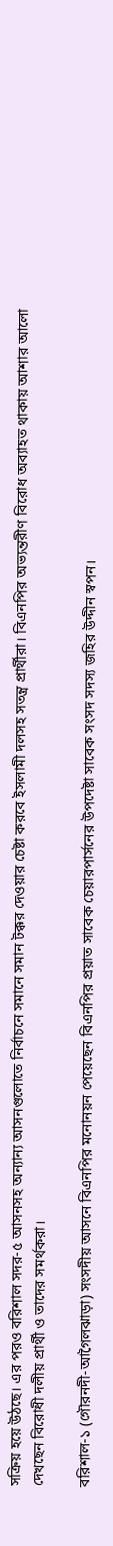সক্রিয় হয়ে উঠছে। এর পরও বরিশাল সদর-৫ আসনসহ অন্যান্য আসনগুলোতে নির্বাচনে সমানে সমান টক্কর দেওয়ার চেষ্টা করবে ইসলামী দলসহ সতন্ত্র প্রার্থীরা। বিএনপির অভ্যন্তরীণ বিরোধ অব্যাহত থাকায় আশার আলো দেখছেন বিরোধী দলীয় প্রার্থী ও তাদের সমর্থকরা।

বরিশাল-১ (গৌরনদী-আগৈলঝাড়া) সংসদীয় আসনে বিএনপির মনোনয়ন পেয়েছেন বিএনপির প্রয়াত সাবেক চেয়ারপার্সনের উপদেষ্টা সাবেক সংসদ সদস্য জহির উদ্দীন স্বপন।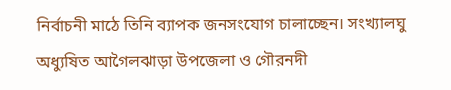নির্বাচনী মাঠে তিনি ব্যাপক জনসংযোগ চালাচ্ছেন। সংখ্যালঘু অধ্যুষিত আগৈলঝাড়া উপজেলা ও গৌরনদী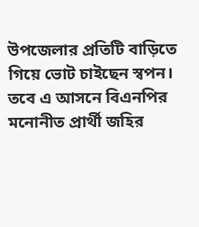উপজেলার প্রতিটি বাড়িতে গিয়ে ভোট চাইছেন স্বপন। তবে এ আসনে বিএনপির মনোনীত প্রার্থী জহির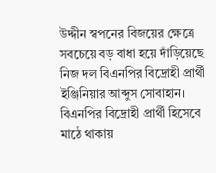উদ্দীন স্বপনের বিজয়ের ক্ষেত্রে সবচেয়ে বড় বাধা হয়ে দাঁড়িয়েছে নিজ দল বিএনপির বিদ্রোহী প্রার্থী ইঞ্জিনিয়ার আব্দুস সোবাহান। বিএনপির বিদ্রোহী প্রার্থী হিসেবে মাঠে থাকায়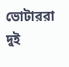ভোটাররা দুই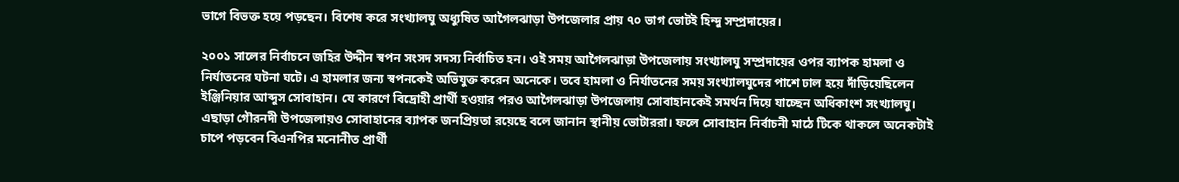ভাগে বিভক্ত হয়ে পড়ছেন। বিশেষ করে সংখ্যালঘু অধ্যুষিত আগৈলঝাড়া উপজেলার প্রায় ৭০ ভাগ ভোটই হিন্দু সম্প্রদায়ের।

২০০১ সালের নির্বাচনে জহির উদ্দীন স্বপন সংসদ সদস্য নির্বাচিত হন। ওই সময় আগৈলঝাড়া উপজেলায় সংখ্যালঘু সম্প্রদায়ের ওপর ব্যাপক হামলা ও নির্যাতনের ঘটনা ঘটে। এ হামলার জন্য স্বপনকেই অভিযুক্ত করেন অনেকে। তবে হামলা ও নির্যাতনের সময় সংখ্যালঘুদের পাশে ঢাল হয়ে দাঁড়িয়েছিলেন ইঞ্জিনিয়ার আব্দুস সোবাহান। যে কারণে বিদ্রোহী প্রার্থী হওয়ার পরও আগৈলঝাড়া উপজেলায় সোবাহানকেই সমর্থন দিয়ে যাচ্ছেন অধিকাংশ সংখ্যালঘু। এছাড়া গৌরনদী উপজেলায়ও সোবাহানের ব্যাপক জনপ্রিয়তা রয়েছে বলে জানান স্থানীয় ভোটাররা। ফলে সোবাহান নির্বাচনী মাঠে টিকে থাকলে অনেকটাই চাপে পড়বেন বিএনপির মনোনীত প্রার্থী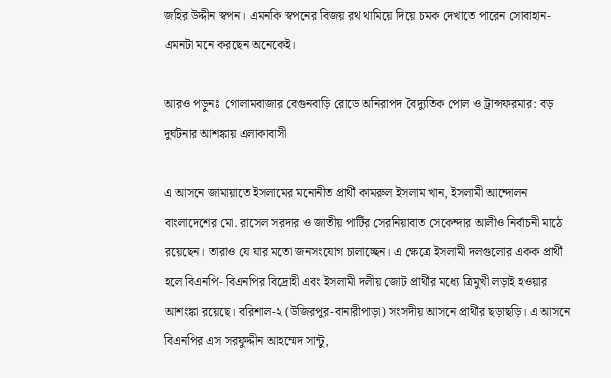জহির উদ্দীন স্বপন। এমনকি স্বপনের বিজয় রথ থামিয়ে দিয়ে চমক দেখাতে পারেন সোবাহান- এমনটা মনে করছেন অনেকেই।

আরও পড়ুনঃ  গোলামবাজার বেগুনবাড়ি রোডে অনিরাপদ বৈদ্যুতিক পোল ও ট্রান্সফরমার: বড় দুর্ঘটনার আশঙ্কায় এলাকাবাসী

এ আসনে জামায়াতে ইসলামের মনোনীত প্রার্থী কামরুল ইসলাম খান, ইসলামী আন্দোলন বাংলাদেশের মো. রাসেল সরদার ও জাতীয় পার্টির সেরনিয়াবাত সেকেন্দার আলীও নির্বাচনী মাঠে রয়েছেন। তারাও যে যার মতো জনসংযোগ চালাচ্ছেন। এ ক্ষেত্রে ইসলামী দলগুলোর একক প্রার্থী হলে বিএনপি- বিএনপির বিদ্রোহী এবং ইসলামী দলীয় জোট প্রার্থীর মধ্যে ত্রিমুখী লড়াই হওয়ার আশংঙ্কা রয়েছে। বরিশাল-২ (উজিরপুর-বানারীপাড়া) সংসদীয় আসনে প্রার্থীর ছড়াছড়ি। এ আসনে বিএনপির এস সরফুদ্দীন আহম্মেদ সান্টু,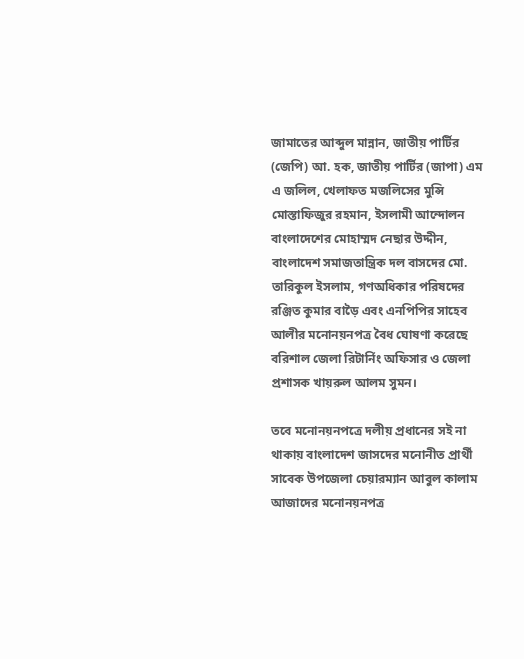জামাতের আব্দুল মান্নান, জাতীয় পার্টির (জেপি) আ. হক, জাতীয় পার্টির (জাপা) এম এ জলিল, খেলাফত মজলিসের মুন্সি মোস্তাফিজুর রহমান, ইসলামী আন্দোলন বাংলাদেশের মোহাম্মদ নেছার উদ্দীন, বাংলাদেশ সমাজতান্ত্রিক দল বাসদের মো. তারিকুল ইসলাম, গণঅধিকার পরিষদের রঞ্জিত কুমার বাড়ৈ এবং এনপিপির সাহেব আলীর মনোনয়নপত্র বৈধ ঘোষণা করেছে বরিশাল জেলা রিটার্নিং অফিসার ও জেলা প্রশাসক খায়রুল আলম সুমন।

তবে মনোনয়নপত্রে দলীয় প্রধানের সই না থাকায় বাংলাদেশ জাসদের মনোনীত প্রার্থী সাবেক উপজেলা চেয়ারম্যান আবুল কালাম আজাদের মনোনয়নপত্র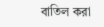বাতিল করা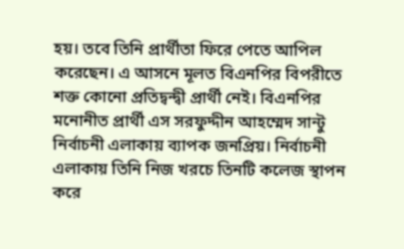হয়। তবে তিনি প্রার্থীতা ফিরে পেতে আপিল করেছেন। এ আসনে মূলত বিএনপির বিপরীতে শক্ত কোনো প্রতিদ্বন্দ্বী প্রার্থী নেই। বিএনপির মনোনীত প্রার্থী এস সরফুদ্দীন আহম্মেদ সান্টু নির্বাচনী এলাকায় ব্যাপক জনপ্রিয়। নির্বাচনী এলাকায় তিনি নিজ খরচে তিনটি কলেজ স্থাপন করে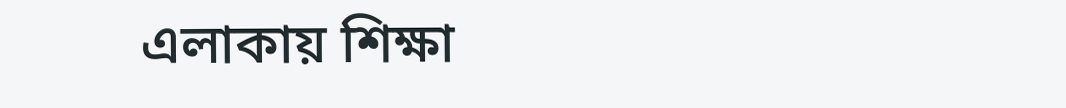এলাকায় শিক্ষা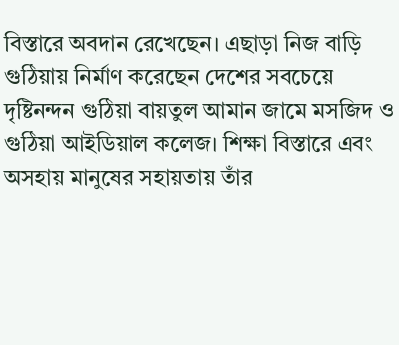বিস্তারে অবদান রেখেছেন। এছাড়া নিজ বাড়ি গুঠিয়ায় নির্মাণ করেছেন দেশের সবচেয়ে দৃষ্টিনন্দন গুঠিয়া বায়তুল আমান জামে মসজিদ ও গুঠিয়া আইডিয়াল কলেজ। শিক্ষা বিস্তারে এবং অসহায় মানুষের সহায়তায় তাঁর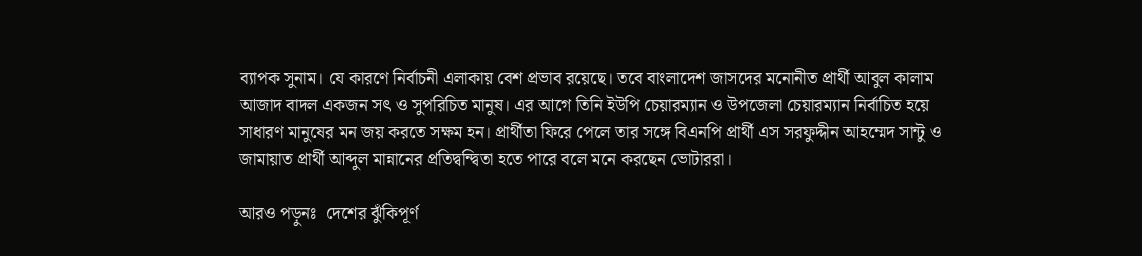ব্যাপক সুনাম। যে কারণে নির্বাচনী এলাকায় বেশ প্রভাব রয়েছে। তবে বাংলাদেশ জাসদের মনোনীত প্রার্থী আবুল কালাম আজাদ বাদল একজন সৎ ও সুপরিচিত মানুষ। এর আগে তিনি ইউপি চেয়ারম্যান ও উপজেলা চেয়ারম্যান নির্বাচিত হয়ে সাধারণ মানুষের মন জয় করতে সক্ষম হন। প্রার্থীতা ফিরে পেলে তার সঙ্গে বিএনপি প্রার্থী এস সরফুদ্দীন আহম্মেদ সান্টু ও জামায়াত প্রার্থী আব্দুল মান্নানের প্রতিদ্বন্দ্বিতা হতে পারে বলে মনে করছেন ভোটাররা।

আরও পড়ুনঃ  দেশের ঝুঁকিপূর্ণ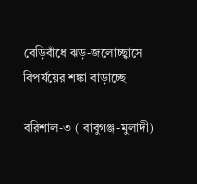বেড়িবাঁধে ঝড়-জলোচ্ছ্বাসে বিপর্যয়ের শঙ্কা বাড়াচ্ছে

বরিশাল-৩ ( বাবুগঞ্জ-মুলাদী)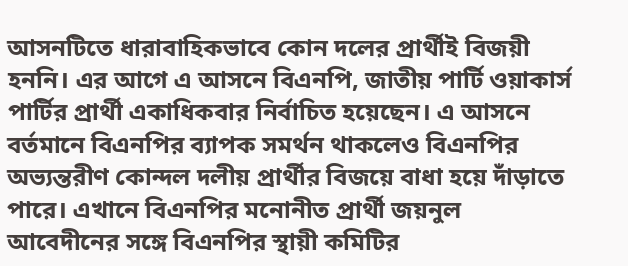আসনটিতে ধারাবাহিকভাবে কোন দলের প্রার্থীই বিজয়ী হননি। এর আগে এ আসনে বিএনপি, জাতীয় পার্টি ওয়াকার্স পার্টির প্রার্থী একাধিকবার নির্বাচিত হয়েছেন। এ আসনে বর্তমানে বিএনপির ব্যাপক সমর্থন থাকলেও বিএনপির অভ্যন্তরীণ কোন্দল দলীয় প্রার্থীর বিজয়ে বাধা হয়ে দাঁড়াতে পারে। এখানে বিএনপির মনোনীত প্রার্থী জয়নুল আবেদীনের সঙ্গে বিএনপির স্থায়ী কমিটির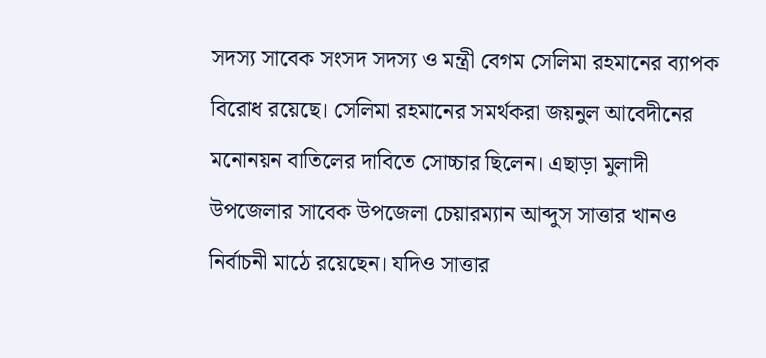সদস্য সাবেক সংসদ সদস্য ও মন্ত্রী বেগম সেলিমা রহমানের ব্যাপক বিরোধ রয়েছে। সেলিমা রহমানের সমর্থকরা জয়নুল আবেদীনের মনোনয়ন বাতিলের দাবিতে সোচ্চার ছিলেন। এছাড়া মুলাদী উপজেলার সাবেক উপজেলা চেয়ারম্যান আব্দুস সাত্তার খানও নির্বাচনী মাঠে রয়েছেন। যদিও সাত্তার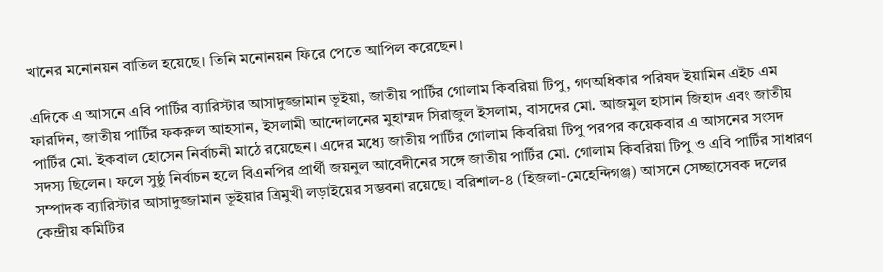খানের মনোনয়ন বাতিল হয়েছে। তিনি মনোনয়ন ফিরে পেতে আপিল করেছেন।

এদিকে এ আসনে এবি পার্টির ব্যারিস্টার আসাদুজ্জামান ভূইয়া, জাতীয় পার্টির গোলাম কিবরিয়া টিপু, গণঅধিকার পরিষদ ইয়ামিন এইচ এম ফারদিন, জাতীয় পার্টির ফকরুল আহসান, ইসলামী আন্দোলনের মুহাম্মদ সিরাজুল ইসলাম, বাসদের মো. আজমুল হাসান জিহাদ এবং জাতীয় পার্টির মো. ইকবাল হোসেন নির্বাচনী মাঠে রয়েছেন। এদের মধ্যে জাতীয় পার্টির গোলাম কিবরিয়া টিপু পরপর কয়েকবার এ আসনের সংসদ সদস্য ছিলেন। ফলে সুষ্ঠু নির্বাচন হলে বিএনপির প্রার্থী জয়নুল আবেদীনের সঙ্গে জাতীয় পার্টির মো. গোলাম কিবরিয়া টিপু ও এবি পার্টির সাধারণ সম্পাদক ব্যারিস্টার আসাদুজ্জামান ভূইয়ার ত্রিমুখী লড়াইয়ের সম্ভবনা রয়েছে। বরিশাল-৪ (হিজলা-মেহেন্দিগঞ্জ) আসনে সেচ্ছাসেবক দলের কেন্দ্রীয় কমিটির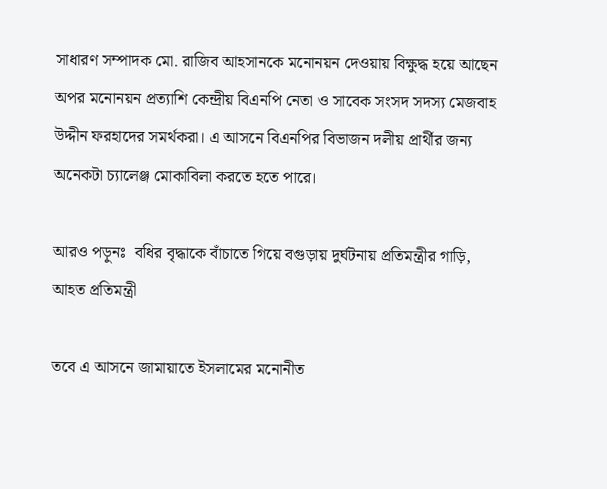সাধারণ সম্পাদক মো. রাজিব আহসানকে মনোনয়ন দেওয়ায় বিক্ষুদ্ধ হয়ে আছেন অপর মনোনয়ন প্রত্যাশি কেন্দ্রীয় বিএনপি নেতা ও সাবেক সংসদ সদস্য মেজবাহ উদ্দীন ফরহাদের সমর্থকরা। এ আসনে বিএনপির বিভাজন দলীয় প্রার্থীর জন্য অনেকটা চ্যালেঞ্জ মোকাবিলা করতে হতে পারে।

আরও পড়ুনঃ  বধির বৃদ্ধাকে বাঁচাতে গিয়ে বগুড়ায় দুর্ঘটনায় প্রতিমন্ত্রীর গাড়ি, আহত প্রতিমন্ত্রী

তবে এ আসনে জামায়াতে ইসলামের মনোনীত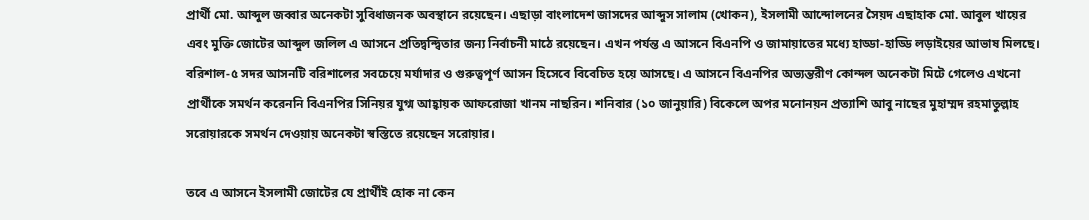প্রার্থী মো. আব্দুল জব্বার অনেকটা সুবিধাজনক অবস্থানে রয়েছেন। এছাড়া বাংলাদেশ জাসদের আব্দুস সালাম (খোকন), ইসলামী আন্দোলনের সৈয়দ এছাহাক মো. আবুল খায়ের এবং মুক্তি জোটের আব্দুল জলিল এ আসনে প্রতিদ্বন্দ্বিতার জন্য নির্বাচনী মাঠে রয়েছেন। এখন পর্যন্ত এ আসনে বিএনপি ও জামায়াতের মধ্যে হাড্ডা-হাড্ডি লড়াইয়ের আভাষ মিলছে। বরিশাল-৫ সদর আসনটি বরিশালের সবচেয়ে মর্যাদার ও গুরুত্বপূর্ণ আসন হিসেবে বিবেচিত হয়ে আসছে। এ আসনে বিএনপির অভ্যন্তরীণ কোন্দল অনেকটা মিটে গেলেও এখনো প্রার্থীকে সমর্থন করেননি বিএনপির সিনিয়র যুগ্ম আহ্বায়ক আফরোজা খানম নাছরিন। শনিবার (১০ জানুয়ারি) বিকেলে অপর মনোনয়ন প্রত্যাশি আবু নাছের মুহাম্মদ রহমাতুল্লাহ সরোয়ারকে সমর্থন দেওয়ায় অনেকটা স্বস্তিতে রয়েছেন সরোয়ার।

তবে এ আসনে ইসলামী জোটের যে প্রার্থীই হোক না কেন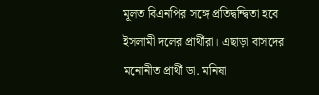মূলত বিএনপির সঙ্গে প্রতিদ্বন্দ্বিতা হবে ইসলামী দলের প্রার্থীরা। এছাড়া বাসদের মনোনীত প্রার্থী ডা. মনিষা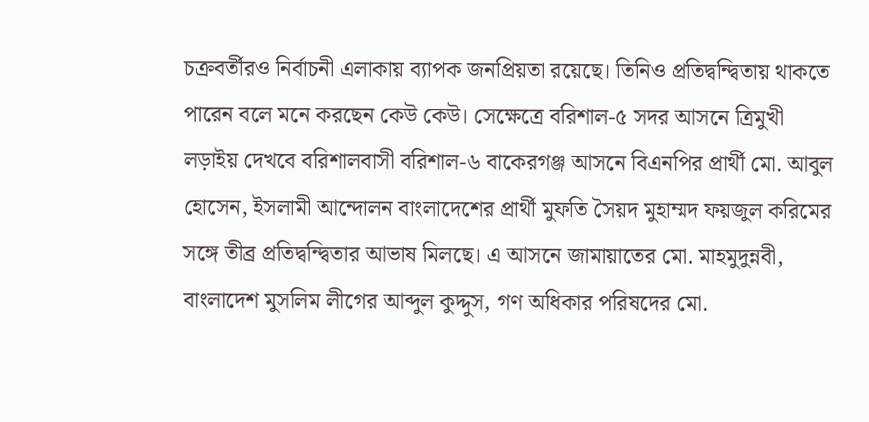চক্রবর্তীরও নির্বাচনী এলাকায় ব্যাপক জনপ্রিয়তা রয়েছে। তিনিও প্রতিদ্বন্দ্বিতায় থাকতে পারেন বলে মনে করছেন কেউ কেউ। সেক্ষেত্রে বরিশাল-৫ সদর আসনে ত্রিমুখী লড়াইয় দেখবে বরিশালবাসী বরিশাল-৬ বাকেরগঞ্জ আসনে বিএনপির প্রার্থী মো. আবুল হোসেন, ইসলামী আন্দোলন বাংলাদেশের প্রার্থী মুফতি সৈয়দ মুহাম্মদ ফয়জুল করিমের সঙ্গে তীব্র প্রতিদ্বন্দ্বিতার আভাষ মিলছে। এ আসনে জামায়াতের মো. মাহমুদুন্নবী, বাংলাদেশ মুসলিম লীগের আব্দুল কুদ্দুস, গণ অধিকার পরিষদের মো.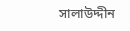সালাউদ্দীন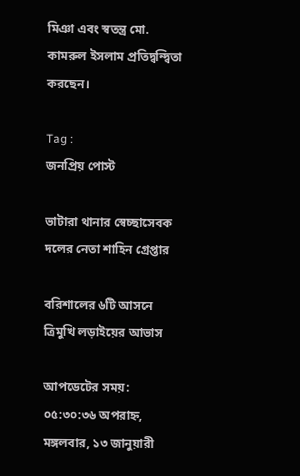মিঞা এবং স্বতন্ত্র মো. কামরুল ইসলাম প্রতিদ্বন্দ্বিতা করছেন।

Tag :
জনপ্রিয় পোস্ট

ভাটারা থানার স্বেচ্ছাসেবক দলের নেতা শাহিন গ্রেপ্তার

বরিশালের ৬টি আসনে ত্রিমুখি লড়াইয়ের আভাস

আপডেটের সময়: ০৫:৩০:৩৬ অপরাহ্ন, মঙ্গলবার, ১৩ জানুয়ারী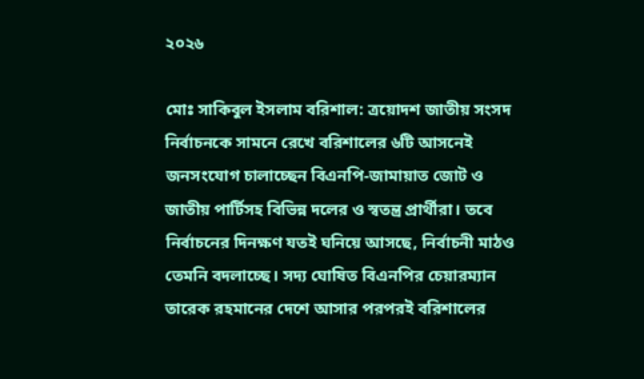২০২৬

মোঃ সাকিবুল ইসলাম বরিশাল: ত্রয়োদশ জাতীয় সংসদ নির্বাচনকে সামনে রেখে বরিশালের ৬টি আসনেই জনসংযোগ চালাচ্ছেন বিএনপি-জামায়াত জোট ও জাতীয় পার্টিসহ বিভিন্ন দলের ও স্বতন্ত্র প্রার্থীরা। তবে নির্বাচনের দিনক্ষণ যতই ঘনিয়ে আসছে, নির্বাচনী মাঠও তেমনি বদলাচ্ছে। সদ্য ঘোষিত বিএনপির চেয়ারম্যান তারেক রহমানের দেশে আসার পরপরই বরিশালের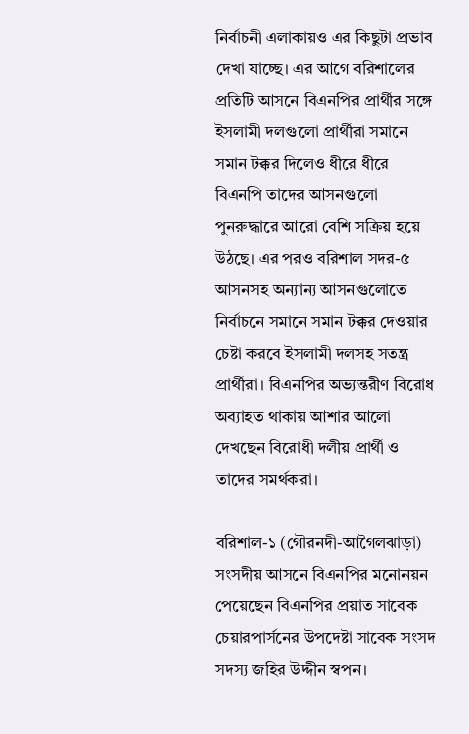নির্বাচনী এলাকায়ও এর কিছুটা প্রভাব দেখা যাচ্ছে। এর আগে বরিশালের প্রতিটি আসনে বিএনপির প্রার্থীর সঙ্গে ইসলামী দলগুলো প্রার্থীরা সমানে সমান টক্কর দিলেও ধীরে ধীরে বিএনপি তাদের আসনগুলো পুনরুদ্ধারে আরো বেশি সক্রিয় হয়ে উঠছে। এর পরও বরিশাল সদর-৫ আসনসহ অন্যান্য আসনগুলোতে নির্বাচনে সমানে সমান টক্কর দেওয়ার চেষ্টা করবে ইসলামী দলসহ সতন্ত্র প্রার্থীরা। বিএনপির অভ্যন্তরীণ বিরোধ অব্যাহত থাকায় আশার আলো দেখছেন বিরোধী দলীয় প্রার্থী ও তাদের সমর্থকরা।

বরিশাল-১ (গৌরনদী-আগৈলঝাড়া) সংসদীয় আসনে বিএনপির মনোনয়ন পেয়েছেন বিএনপির প্রয়াত সাবেক চেয়ারপার্সনের উপদেষ্টা সাবেক সংসদ সদস্য জহির উদ্দীন স্বপন।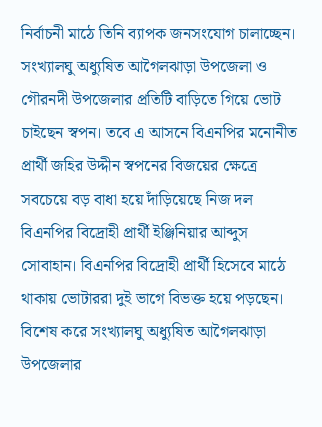নির্বাচনী মাঠে তিনি ব্যাপক জনসংযোগ চালাচ্ছেন। সংখ্যালঘু অধ্যুষিত আগৈলঝাড়া উপজেলা ও গৌরনদী উপজেলার প্রতিটি বাড়িতে গিয়ে ভোট চাইছেন স্বপন। তবে এ আসনে বিএনপির মনোনীত প্রার্থী জহির উদ্দীন স্বপনের বিজয়ের ক্ষেত্রে সবচেয়ে বড় বাধা হয়ে দাঁড়িয়েছে নিজ দল বিএনপির বিদ্রোহী প্রার্থী ইঞ্জিনিয়ার আব্দুস সোবাহান। বিএনপির বিদ্রোহী প্রার্থী হিসেবে মাঠে থাকায় ভোটাররা দুই ভাগে বিভক্ত হয়ে পড়ছেন। বিশেষ করে সংখ্যালঘু অধ্যুষিত আগৈলঝাড়া উপজেলার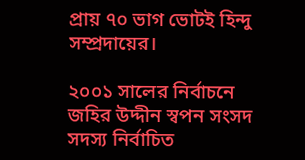প্রায় ৭০ ভাগ ভোটই হিন্দু সম্প্রদায়ের।

২০০১ সালের নির্বাচনে জহির উদ্দীন স্বপন সংসদ সদস্য নির্বাচিত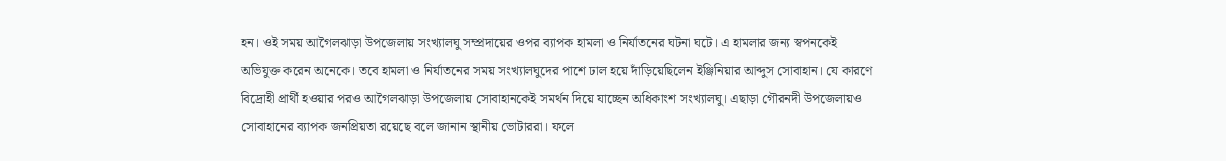হন। ওই সময় আগৈলঝাড়া উপজেলায় সংখ্যালঘু সম্প্রদায়ের ওপর ব্যাপক হামলা ও নির্যাতনের ঘটনা ঘটে। এ হামলার জন্য স্বপনকেই অভিযুক্ত করেন অনেকে। তবে হামলা ও নির্যাতনের সময় সংখ্যালঘুদের পাশে ঢাল হয়ে দাঁড়িয়েছিলেন ইঞ্জিনিয়ার আব্দুস সোবাহান। যে কারণে বিদ্রোহী প্রার্থী হওয়ার পরও আগৈলঝাড়া উপজেলায় সোবাহানকেই সমর্থন দিয়ে যাচ্ছেন অধিকাংশ সংখ্যালঘু। এছাড়া গৌরনদী উপজেলায়ও সোবাহানের ব্যাপক জনপ্রিয়তা রয়েছে বলে জানান স্থানীয় ভোটাররা। ফলে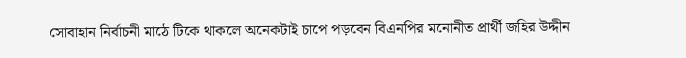সোবাহান নির্বাচনী মাঠে টিকে থাকলে অনেকটাই চাপে পড়বেন বিএনপির মনোনীত প্রার্থী জহির উদ্দীন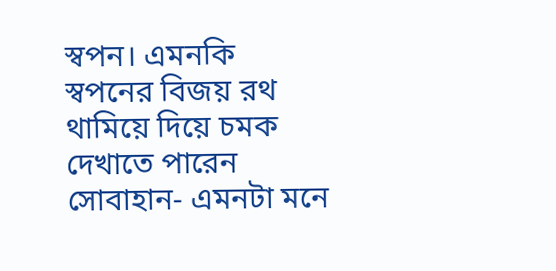স্বপন। এমনকি স্বপনের বিজয় রথ থামিয়ে দিয়ে চমক দেখাতে পারেন সোবাহান- এমনটা মনে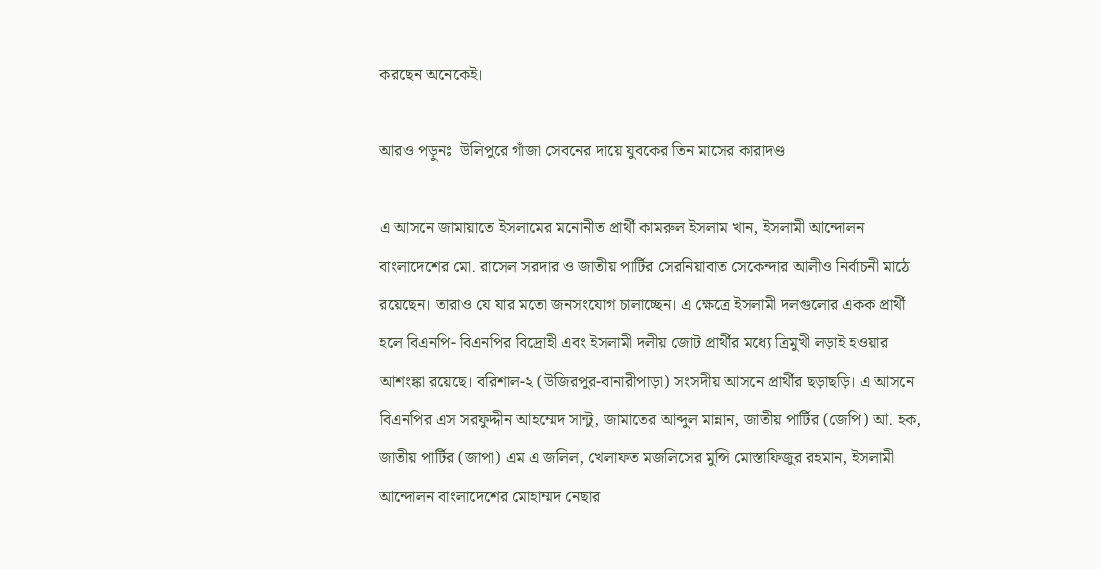করছেন অনেকেই।

আরও পড়ুনঃ  উলিপুরে গাঁজা সেবনের দায়ে যুবকের তিন মাসের কারাদণ্ড

এ আসনে জামায়াতে ইসলামের মনোনীত প্রার্থী কামরুল ইসলাম খান, ইসলামী আন্দোলন বাংলাদেশের মো. রাসেল সরদার ও জাতীয় পার্টির সেরনিয়াবাত সেকেন্দার আলীও নির্বাচনী মাঠে রয়েছেন। তারাও যে যার মতো জনসংযোগ চালাচ্ছেন। এ ক্ষেত্রে ইসলামী দলগুলোর একক প্রার্থী হলে বিএনপি- বিএনপির বিদ্রোহী এবং ইসলামী দলীয় জোট প্রার্থীর মধ্যে ত্রিমুখী লড়াই হওয়ার আশংঙ্কা রয়েছে। বরিশাল-২ (উজিরপুর-বানারীপাড়া) সংসদীয় আসনে প্রার্থীর ছড়াছড়ি। এ আসনে বিএনপির এস সরফুদ্দীন আহম্মেদ সান্টু, জামাতের আব্দুল মান্নান, জাতীয় পার্টির (জেপি) আ. হক, জাতীয় পার্টির (জাপা) এম এ জলিল, খেলাফত মজলিসের মুন্সি মোস্তাফিজুর রহমান, ইসলামী আন্দোলন বাংলাদেশের মোহাম্মদ নেছার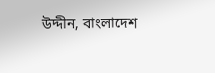উদ্দীন, বাংলাদেশ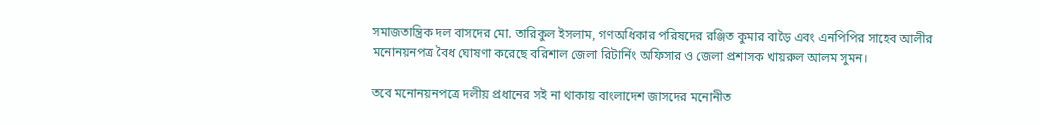সমাজতান্ত্রিক দল বাসদের মো. তারিকুল ইসলাম, গণঅধিকার পরিষদের রঞ্জিত কুমার বাড়ৈ এবং এনপিপির সাহেব আলীর মনোনয়নপত্র বৈধ ঘোষণা করেছে বরিশাল জেলা রিটার্নিং অফিসার ও জেলা প্রশাসক খায়রুল আলম সুমন।

তবে মনোনয়নপত্রে দলীয় প্রধানের সই না থাকায় বাংলাদেশ জাসদের মনোনীত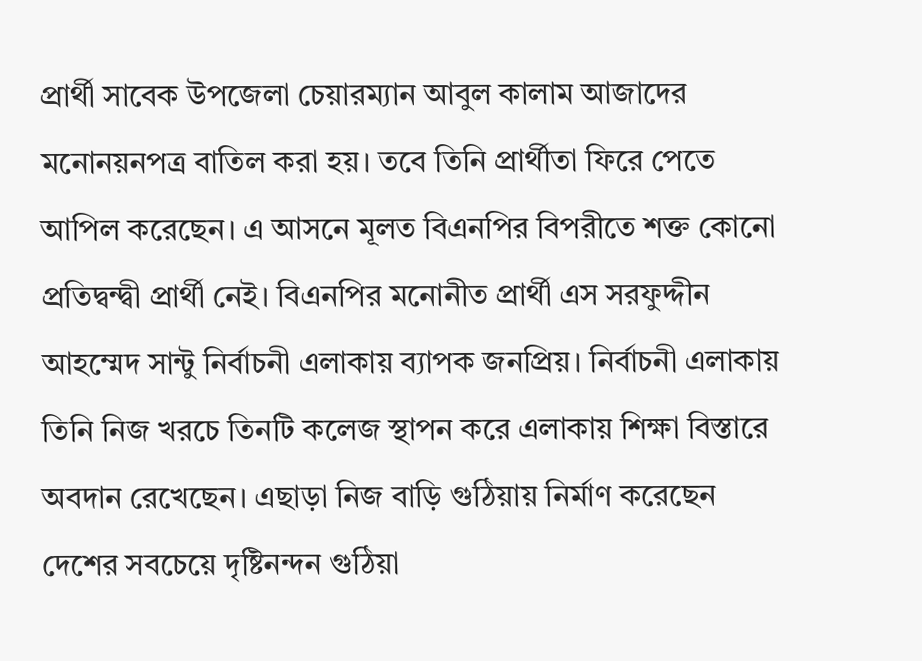প্রার্থী সাবেক উপজেলা চেয়ারম্যান আবুল কালাম আজাদের মনোনয়নপত্র বাতিল করা হয়। তবে তিনি প্রার্থীতা ফিরে পেতে আপিল করেছেন। এ আসনে মূলত বিএনপির বিপরীতে শক্ত কোনো প্রতিদ্বন্দ্বী প্রার্থী নেই। বিএনপির মনোনীত প্রার্থী এস সরফুদ্দীন আহম্মেদ সান্টু নির্বাচনী এলাকায় ব্যাপক জনপ্রিয়। নির্বাচনী এলাকায় তিনি নিজ খরচে তিনটি কলেজ স্থাপন করে এলাকায় শিক্ষা বিস্তারে অবদান রেখেছেন। এছাড়া নিজ বাড়ি গুঠিয়ায় নির্মাণ করেছেন দেশের সবচেয়ে দৃষ্টিনন্দন গুঠিয়া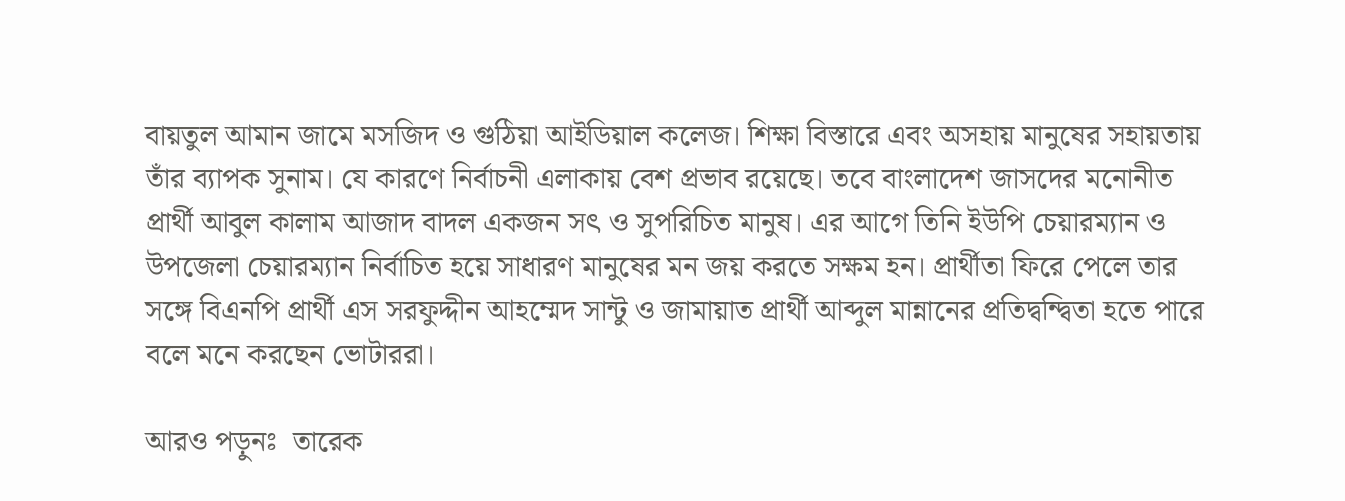বায়তুল আমান জামে মসজিদ ও গুঠিয়া আইডিয়াল কলেজ। শিক্ষা বিস্তারে এবং অসহায় মানুষের সহায়তায় তাঁর ব্যাপক সুনাম। যে কারণে নির্বাচনী এলাকায় বেশ প্রভাব রয়েছে। তবে বাংলাদেশ জাসদের মনোনীত প্রার্থী আবুল কালাম আজাদ বাদল একজন সৎ ও সুপরিচিত মানুষ। এর আগে তিনি ইউপি চেয়ারম্যান ও উপজেলা চেয়ারম্যান নির্বাচিত হয়ে সাধারণ মানুষের মন জয় করতে সক্ষম হন। প্রার্থীতা ফিরে পেলে তার সঙ্গে বিএনপি প্রার্থী এস সরফুদ্দীন আহম্মেদ সান্টু ও জামায়াত প্রার্থী আব্দুল মান্নানের প্রতিদ্বন্দ্বিতা হতে পারে বলে মনে করছেন ভোটাররা।

আরও পড়ুনঃ  তারেক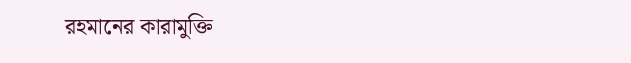রহমানের কারামুক্তি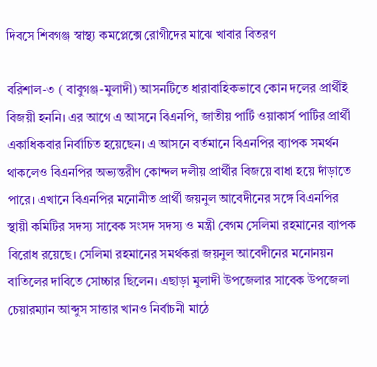দিবসে শিবগঞ্জ স্বাস্থ্য কমপ্লেক্সে রোগীদের মাঝে খাবার বিতরণ

বরিশাল-৩ ( বাবুগঞ্জ-মুলাদী) আসনটিতে ধারাবাহিকভাবে কোন দলের প্রার্থীই বিজয়ী হননি। এর আগে এ আসনে বিএনপি, জাতীয় পার্টি ওয়াকার্স পার্টির প্রার্থী একাধিকবার নির্বাচিত হয়েছেন। এ আসনে বর্তমানে বিএনপির ব্যাপক সমর্থন থাকলেও বিএনপির অভ্যন্তরীণ কোন্দল দলীয় প্রার্থীর বিজয়ে বাধা হয়ে দাঁড়াতে পারে। এখানে বিএনপির মনোনীত প্রার্থী জয়নুল আবেদীনের সঙ্গে বিএনপির স্থায়ী কমিটির সদস্য সাবেক সংসদ সদস্য ও মন্ত্রী বেগম সেলিমা রহমানের ব্যাপক বিরোধ রয়েছে। সেলিমা রহমানের সমর্থকরা জয়নুল আবেদীনের মনোনয়ন বাতিলের দাবিতে সোচ্চার ছিলেন। এছাড়া মুলাদী উপজেলার সাবেক উপজেলা চেয়ারম্যান আব্দুস সাত্তার খানও নির্বাচনী মাঠে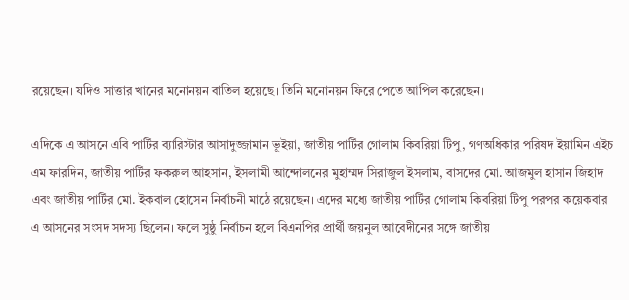রয়েছেন। যদিও সাত্তার খানের মনোনয়ন বাতিল হয়েছে। তিনি মনোনয়ন ফিরে পেতে আপিল করেছেন।

এদিকে এ আসনে এবি পার্টির ব্যারিস্টার আসাদুজ্জামান ভূইয়া, জাতীয় পার্টির গোলাম কিবরিয়া টিপু, গণঅধিকার পরিষদ ইয়ামিন এইচ এম ফারদিন, জাতীয় পার্টির ফকরুল আহসান, ইসলামী আন্দোলনের মুহাম্মদ সিরাজুল ইসলাম, বাসদের মো. আজমুল হাসান জিহাদ এবং জাতীয় পার্টির মো. ইকবাল হোসেন নির্বাচনী মাঠে রয়েছেন। এদের মধ্যে জাতীয় পার্টির গোলাম কিবরিয়া টিপু পরপর কয়েকবার এ আসনের সংসদ সদস্য ছিলেন। ফলে সুষ্ঠু নির্বাচন হলে বিএনপির প্রার্থী জয়নুল আবেদীনের সঙ্গে জাতীয়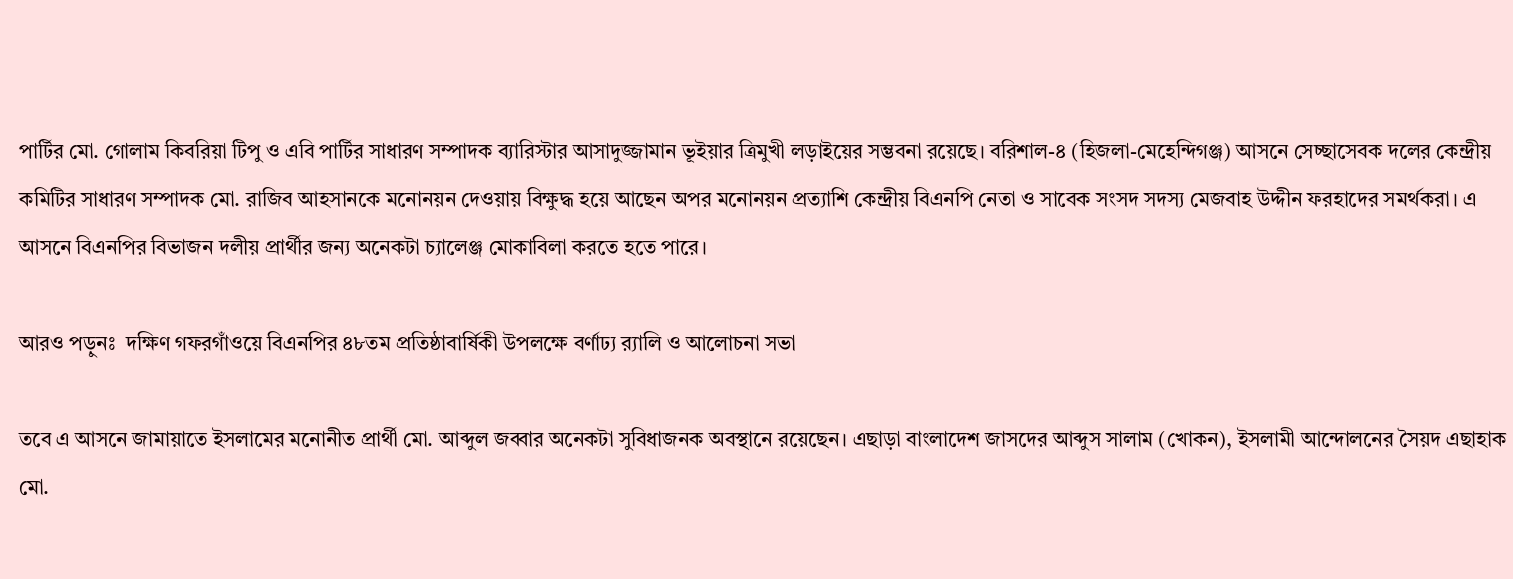পার্টির মো. গোলাম কিবরিয়া টিপু ও এবি পার্টির সাধারণ সম্পাদক ব্যারিস্টার আসাদুজ্জামান ভূইয়ার ত্রিমুখী লড়াইয়ের সম্ভবনা রয়েছে। বরিশাল-৪ (হিজলা-মেহেন্দিগঞ্জ) আসনে সেচ্ছাসেবক দলের কেন্দ্রীয় কমিটির সাধারণ সম্পাদক মো. রাজিব আহসানকে মনোনয়ন দেওয়ায় বিক্ষুদ্ধ হয়ে আছেন অপর মনোনয়ন প্রত্যাশি কেন্দ্রীয় বিএনপি নেতা ও সাবেক সংসদ সদস্য মেজবাহ উদ্দীন ফরহাদের সমর্থকরা। এ আসনে বিএনপির বিভাজন দলীয় প্রার্থীর জন্য অনেকটা চ্যালেঞ্জ মোকাবিলা করতে হতে পারে।

আরও পড়ুনঃ  দক্ষিণ গফরগাঁওয়ে বিএনপির ৪৮তম প্রতিষ্ঠাবার্ষিকী উপলক্ষে বর্ণাঢ্য র‍্যালি ও আলোচনা সভা

তবে এ আসনে জামায়াতে ইসলামের মনোনীত প্রার্থী মো. আব্দুল জব্বার অনেকটা সুবিধাজনক অবস্থানে রয়েছেন। এছাড়া বাংলাদেশ জাসদের আব্দুস সালাম (খোকন), ইসলামী আন্দোলনের সৈয়দ এছাহাক মো.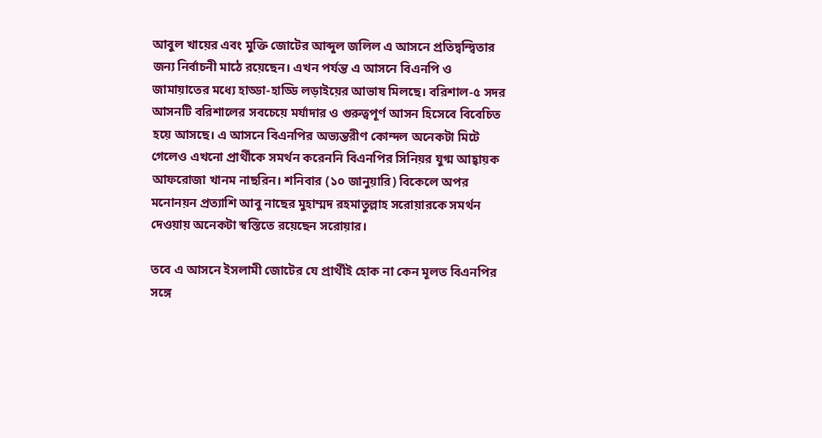আবুল খায়ের এবং মুক্তি জোটের আব্দুল জলিল এ আসনে প্রতিদ্বন্দ্বিতার জন্য নির্বাচনী মাঠে রয়েছেন। এখন পর্যন্ত এ আসনে বিএনপি ও জামায়াতের মধ্যে হাড্ডা-হাড্ডি লড়াইয়ের আভাষ মিলছে। বরিশাল-৫ সদর আসনটি বরিশালের সবচেয়ে মর্যাদার ও গুরুত্বপূর্ণ আসন হিসেবে বিবেচিত হয়ে আসছে। এ আসনে বিএনপির অভ্যন্তরীণ কোন্দল অনেকটা মিটে গেলেও এখনো প্রার্থীকে সমর্থন করেননি বিএনপির সিনিয়র যুগ্ম আহ্বায়ক আফরোজা খানম নাছরিন। শনিবার (১০ জানুয়ারি) বিকেলে অপর মনোনয়ন প্রত্যাশি আবু নাছের মুহাম্মদ রহমাতুল্লাহ সরোয়ারকে সমর্থন দেওয়ায় অনেকটা স্বস্তিতে রয়েছেন সরোয়ার।

তবে এ আসনে ইসলামী জোটের যে প্রার্থীই হোক না কেন মূলত বিএনপির সঙ্গে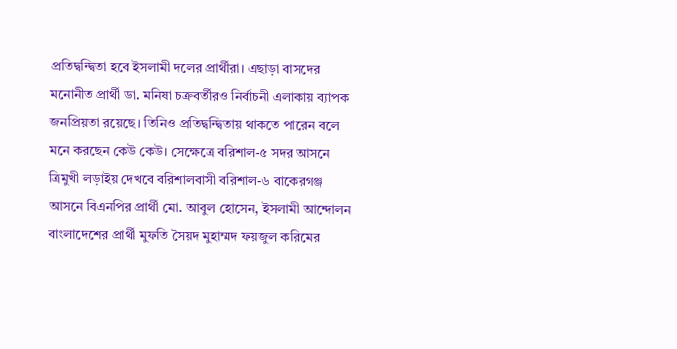প্রতিদ্বন্দ্বিতা হবে ইসলামী দলের প্রার্থীরা। এছাড়া বাসদের মনোনীত প্রার্থী ডা. মনিষা চক্রবর্তীরও নির্বাচনী এলাকায় ব্যাপক জনপ্রিয়তা রয়েছে। তিনিও প্রতিদ্বন্দ্বিতায় থাকতে পারেন বলে মনে করছেন কেউ কেউ। সেক্ষেত্রে বরিশাল-৫ সদর আসনে ত্রিমুখী লড়াইয় দেখবে বরিশালবাসী বরিশাল-৬ বাকেরগঞ্জ আসনে বিএনপির প্রার্থী মো. আবুল হোসেন, ইসলামী আন্দোলন বাংলাদেশের প্রার্থী মুফতি সৈয়দ মুহাম্মদ ফয়জুল করিমের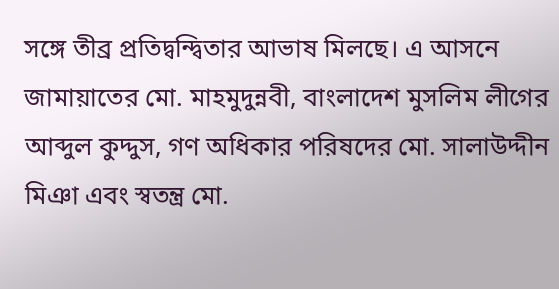সঙ্গে তীব্র প্রতিদ্বন্দ্বিতার আভাষ মিলছে। এ আসনে জামায়াতের মো. মাহমুদুন্নবী, বাংলাদেশ মুসলিম লীগের আব্দুল কুদ্দুস, গণ অধিকার পরিষদের মো. সালাউদ্দীন মিঞা এবং স্বতন্ত্র মো.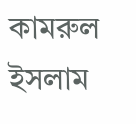কামরুল ইসলাম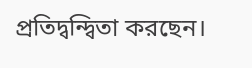প্রতিদ্বন্দ্বিতা করছেন।